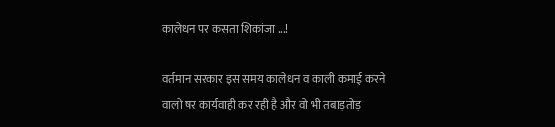कालेधन पर कसता शिकांजा ...!

वर्तमान सरकार इस समय कालेधन व काली कमाई करने वालो षर कार्यवाही कर रही है और वो भी तबाड़तोड़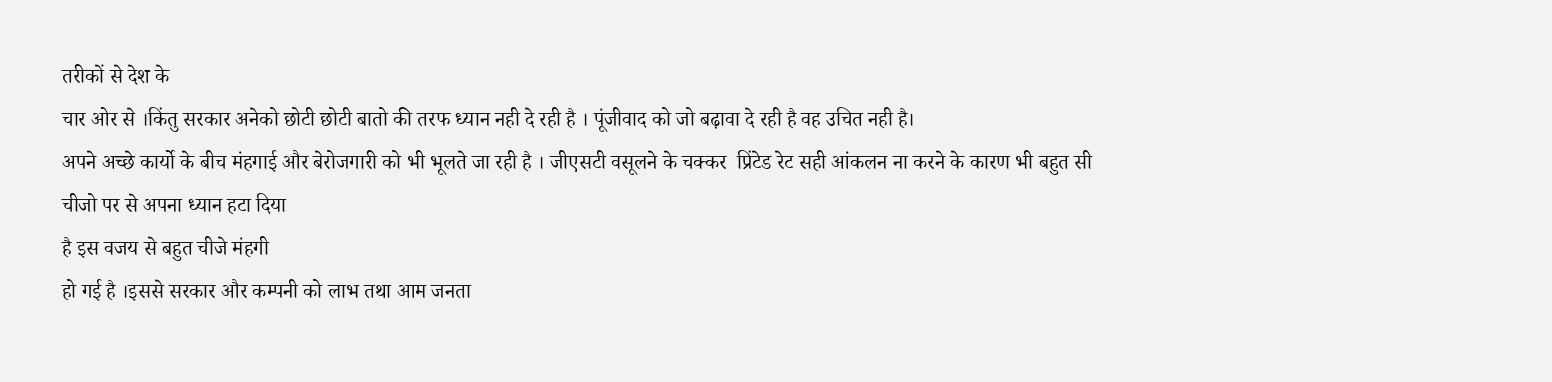तरीकों से देश के
चार ओर से ।किंतु सरकार अनेको छोटी छोटी बातो की तरफ ध्यान नही दे रही है । पूंजीवाद को जो बढ़ावा दे रही है वह उचित नही है।
अपने अच्छे कार्यो के बीच मंहगाई और बेरोजगारी को भी भूलते जा रही है । जीएसटी वसूलने के चक्कर  प्रिंटेड रेट सही आंकलन ना करने के कारण भी बहुत सी चीजो पर से अपना ध्यान हटा दिया
है इस वजय से बहुत चीजे मंहगी
हो गई है ।इससे सरकार और कम्पनी को लाभ तथा आम जनता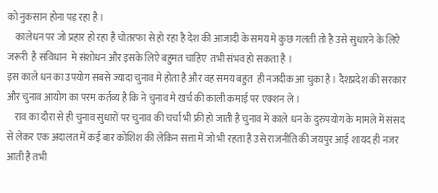को नुकसान होना पड़ रहा है ।
    कालेधन पर जो प्रहार हो रहा है चोतरफा से हो रहा है देश की आजादी के समय मे कुछ गलती तो है उसे सुधारने के लिऐ जरूरी  है संविधान  मे संशोधन और इसके लिऐ बहुमत चाहिए  तभी संभव हो सकता है ।
इस काले धन का उपयोग सबसे ज्यादा चुनाव मे होता है और वह समय बहुत  ही नजदीक आ चुका है । दैशप्रदेश की सरकार और चुनाव आयोग का परम कर्तव्य है कि ने चुनाव मे खर्च की काली कमाई पर एक्शन ले ।
    राव का दौरा से ही चुनाव सुधारों पर चुनाव की चर्चा भी फ्री हो जाती है चुनाव में काले धन के दुरुपयोग के मामले में संसद से लेकर एक अदालत में कई बार कोशिश की लेकिन सत्ता में जो भी रहता है उसे राजनीति की जयपुर आई शायद ही नजर आती है तभी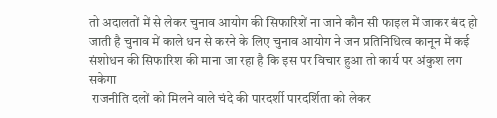तो अदालतों में से लेकर चुनाव आयोग की सिफारिशें ना जाने कौन सी फाइल में जाकर बंद हो जाती है चुनाव में काले धन से करने के लिए चुनाव आयोग ने जन प्रतिनिधित्व कानून में कई संशोधन की सिफारिश की माना जा रहा है कि इस पर विचार हुआ तो कार्य पर अंकुश लग सकेगा
 राजनीति दलों को मिलने वाले चंदे की पारदर्शी पारदर्शिता को लेकर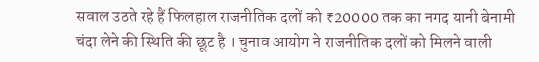सवाल उठते रहे हैं फिलहाल राजनीतिक दलों को ₹20000 तक का नगद यानी बेनामी चंदा लेने की स्थिति की छूट है । चुनाव आयोग ने राजनीतिक दलों को मिलने वाली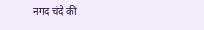नगद चंदे की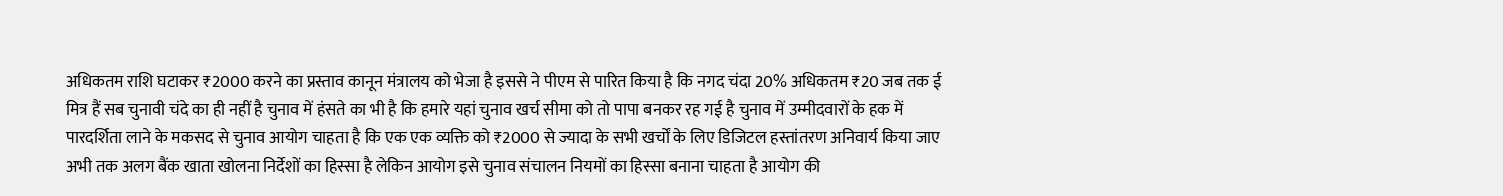अधिकतम राशि घटाकर ₹2000 करने का प्रस्ताव कानून मंत्रालय को भेजा है इससे ने पीएम से पारित किया है कि नगद चंदा 20% अधिकतम ₹20 जब तक ई मित्र हैं सब चुनावी चंदे का ही नहीं है चुनाव में हंसते का भी है कि हमारे यहां चुनाव खर्च सीमा को तो पापा बनकर रह गई है चुनाव में उम्मीदवारों के हक में पारदर्शिता लाने के मकसद से चुनाव आयोग चाहता है कि एक एक व्यक्ति को ₹2000 से ज्यादा के सभी खर्चों के लिए डिजिटल हस्तांतरण अनिवार्य किया जाए अभी तक अलग बैंक खाता खोलना निर्देशों का हिस्सा है लेकिन आयोग इसे चुनाव संचालन नियमों का हिस्सा बनाना चाहता है आयोग की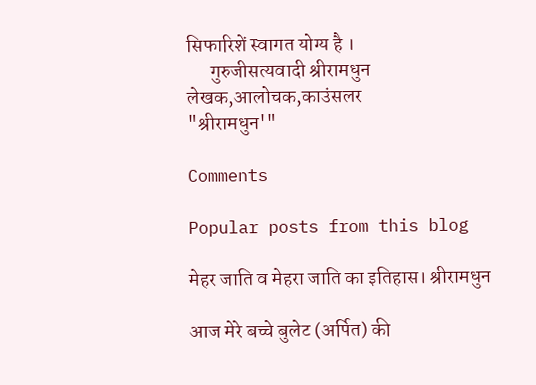सिफारिशें स्वागत योग्य है ।
      गुरुजीसत्यवादी श्रीरामधुन
लेखक,आलोचक,काउंसलर                         "श्रीरामधुन'"

Comments

Popular posts from this blog

मेहर जाति व मेहरा जाति का इतिहास। श्रीरामधुन

आज मेरे बच्चे बुलेट (अर्पित) की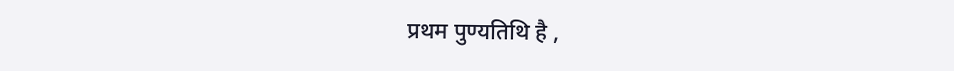प्रथम पुण्यतिथि है ,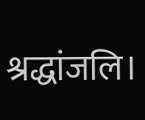श्रद्धांजलि।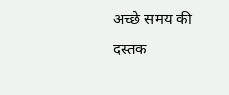अच्छे समय की दस्तक